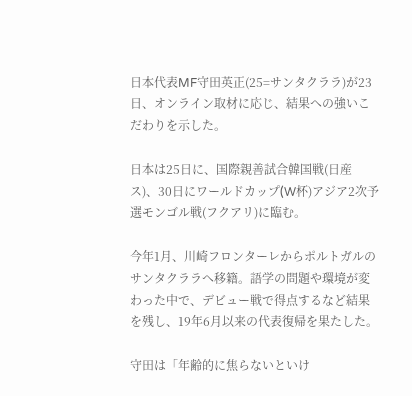日本代表MF守田英正(25=サンタクララ)が23日、オンライン取材に応じ、結果への強いこだわりを示した。

日本は25日に、国際親善試合韓国戦(日産ス)、30日にワールドカップ(W杯)アジア2次予選モンゴル戦(フクアリ)に臨む。

今年1月、川崎フロンターレからポルトガルのサンタクララへ移籍。語学の問題や環境が変わった中で、デビュー戦で得点するなど結果を残し、19年6月以来の代表復帰を果たした。

守田は「年齢的に焦らないといけ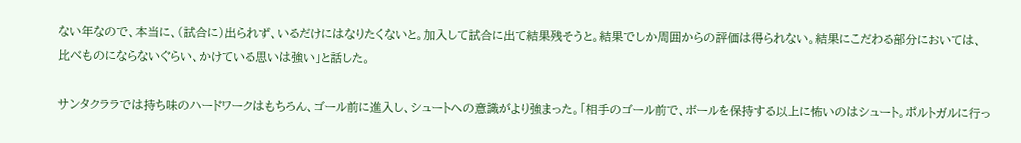ない年なので、本当に、(試合に)出られず、いるだけにはなりたくないと。加入して試合に出て結果残そうと。結果でしか周囲からの評価は得られない。結果にこだわる部分においては、比べものにならないぐらい、かけている思いは強い」と話した。

サンタクララでは持ち味のハードワークはもちろん、ゴール前に進入し、シュートへの意識がより強まった。「相手のゴール前で、ボールを保持する以上に怖いのはシュート。ポルトガルに行っ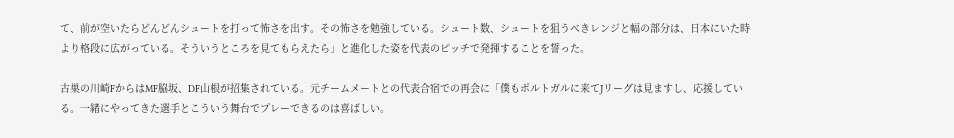て、前が空いたらどんどんシュートを打って怖さを出す。その怖さを勉強している。シュート数、シュートを狙うべきレンジと幅の部分は、日本にいた時より格段に広がっている。そういうところを見てもらえたら」と進化した姿を代表のピッチで発揮することを誓った。

古巣の川崎FからはMF脇坂、DF山根が招集されている。元チームメートとの代表合宿での再会に「僕もポルトガルに来てJリーグは見ますし、応援している。一緒にやってきた選手とこういう舞台でプレーできるのは喜ばしい。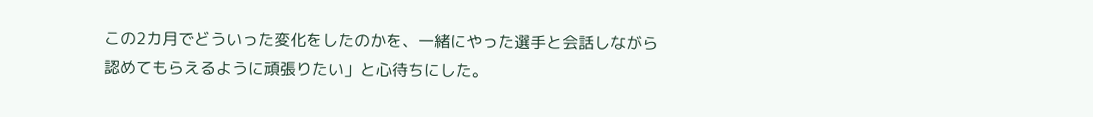この2カ月でどういった変化をしたのかを、一緒にやった選手と会話しながら認めてもらえるように頑張りたい」と心待ちにした。